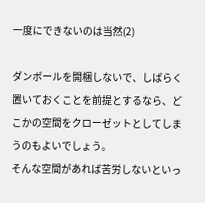一度にできないのは当然(2)

ダンボールを開梱しないで、しばらく置いておくことを前提とするなら、どこかの空間をクローゼットとしてしまうのもよいでしょう。
そんな空間があれば苦労しないといっ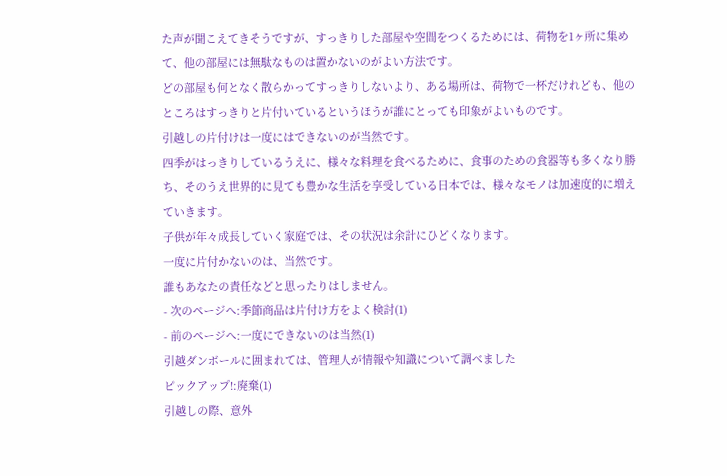た声が聞こえてきそうですが、すっきりした部屋や空間をつくるためには、荷物を1ヶ所に集めて、他の部屋には無駄なものは置かないのがよい方法です。
どの部屋も何となく散らかってすっきりしないより、ある場所は、荷物で一杯だけれども、他のところはすっきりと片付いているというほうが誰にとっても印象がよいものです。
引越しの片付けは一度にはできないのが当然です。
四季がはっきりしているうえに、様々な料理を食べるために、食事のための食器等も多くなり勝ち、そのうえ世界的に見ても豊かな生活を享受している日本では、様々なモノは加速度的に増えていきます。
子供が年々成長していく家庭では、その状況は余計にひどくなります。
一度に片付かないのは、当然です。
誰もあなたの責任などと思ったりはしません。
- 次のページへ:季節商品は片付け方をよく検討(1)
- 前のページへ:一度にできないのは当然(1)
引越ダンボールに囲まれては、管理人が情報や知識について調べました
ピックアップ!:廃棄(1)
引越しの際、意外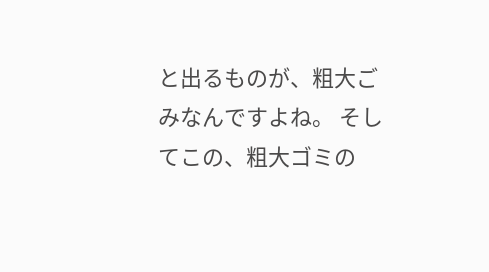と出るものが、粗大ごみなんですよね。 そしてこの、粗大ゴミの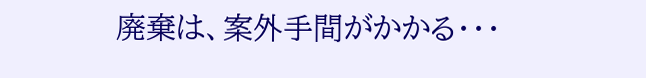廃棄は、案外手間がかかる・・・